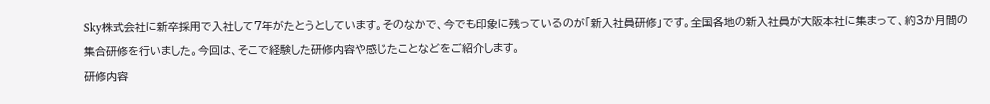Sky株式会社に新卒採用で入社して7年がたとうとしています。そのなかで、今でも印象に残っているのが「新入社員研修」です。全国各地の新入社員が大阪本社に集まって、約3か月間の集合研修を行いました。今回は、そこで経験した研修内容や感じたことなどをご紹介します。
研修内容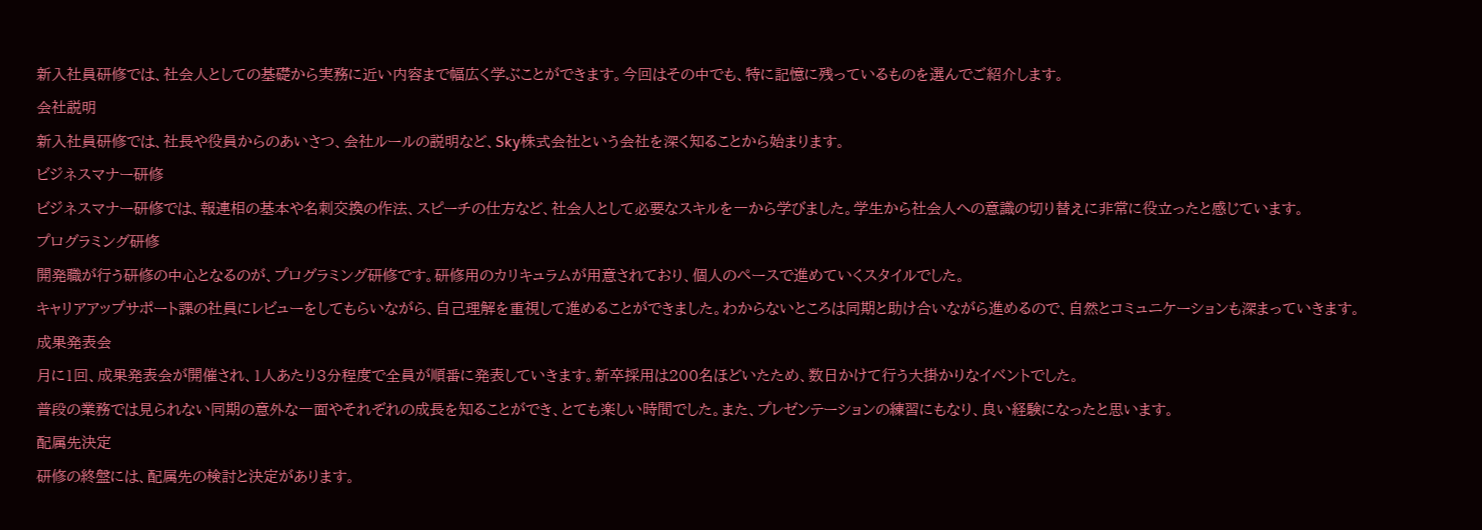新入社員研修では、社会人としての基礎から実務に近い内容まで幅広く学ぶことができます。今回はその中でも、特に記憶に残っているものを選んでご紹介します。
会社説明
新入社員研修では、社長や役員からのあいさつ、会社ルールの説明など、Sky株式会社という会社を深く知ることから始まります。
ビジネスマナー研修
ビジネスマナー研修では、報連相の基本や名刺交換の作法、スピーチの仕方など、社会人として必要なスキルを一から学びました。学生から社会人への意識の切り替えに非常に役立ったと感じています。
プログラミング研修
開発職が行う研修の中心となるのが、プログラミング研修です。研修用のカリキュラムが用意されており、個人のペースで進めていくスタイルでした。
キャリアアップサポート課の社員にレビューをしてもらいながら、自己理解を重視して進めることができました。わからないところは同期と助け合いながら進めるので、自然とコミュニケーションも深まっていきます。
成果発表会
月に1回、成果発表会が開催され、1人あたり3分程度で全員が順番に発表していきます。新卒採用は200名ほどいたため、数日かけて行う大掛かりなイベントでした。
普段の業務では見られない同期の意外な一面やそれぞれの成長を知ることができ、とても楽しい時間でした。また、プレゼンテーションの練習にもなり、良い経験になったと思います。
配属先決定
研修の終盤には、配属先の検討と決定があります。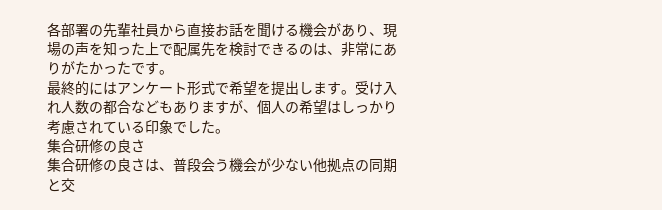各部署の先輩社員から直接お話を聞ける機会があり、現場の声を知った上で配属先を検討できるのは、非常にありがたかったです。
最終的にはアンケート形式で希望を提出します。受け入れ人数の都合などもありますが、個人の希望はしっかり考慮されている印象でした。
集合研修の良さ
集合研修の良さは、普段会う機会が少ない他拠点の同期と交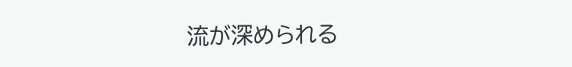流が深められる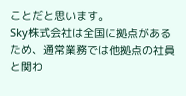ことだと思います。
Sky株式会社は全国に拠点があるため、通常業務では他拠点の社員と関わ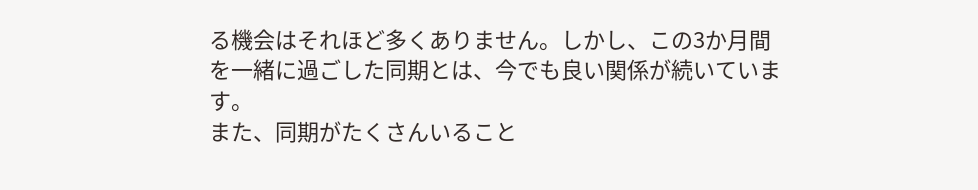る機会はそれほど多くありません。しかし、この3か月間を一緒に過ごした同期とは、今でも良い関係が続いています。
また、同期がたくさんいること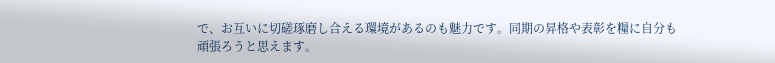で、お互いに切磋琢磨し合える環境があるのも魅力です。同期の昇格や表彰を糧に自分も頑張ろうと思えます。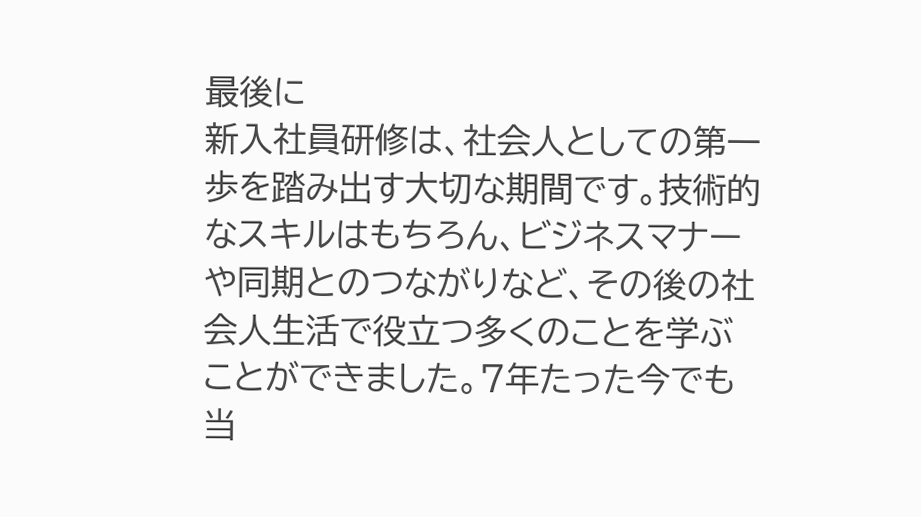最後に
新入社員研修は、社会人としての第一歩を踏み出す大切な期間です。技術的なスキルはもちろん、ビジネスマナーや同期とのつながりなど、その後の社会人生活で役立つ多くのことを学ぶことができました。7年たった今でも当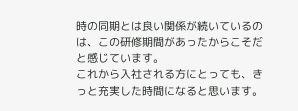時の同期とは良い関係が続いているのは、この研修期間があったからこそだと感じています。
これから入社される方にとっても、きっと充実した時間になると思います。